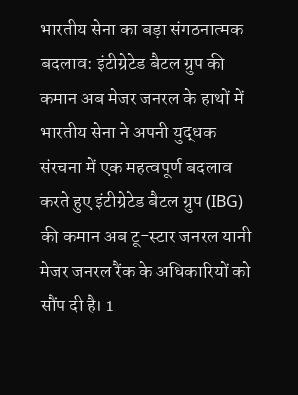भारतीय सेना का बड़ा संगठनात्मक बदलाव: इंटीग्रेटेड बैटल ग्रुप की कमान अब मेजर जनरल के हाथों में
भारतीय सेना ने अपनी युद्धक संरचना में एक महत्वपूर्ण बदलाव करते हुए इंटीग्रेटेड बैटल ग्रुप (IBG) की कमान अब टू-स्टार जनरल यानी मेजर जनरल रैंक के अधिकारियों को सौंप दी है। 1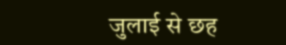जुलाई से छह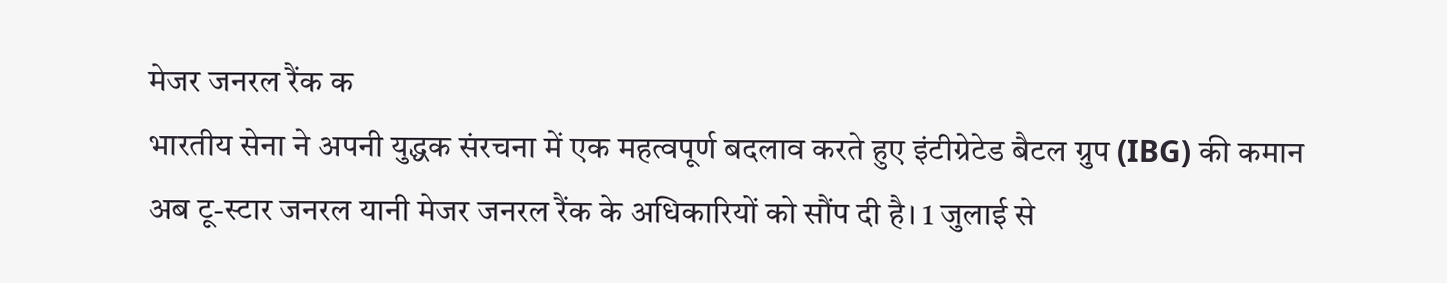मेजर जनरल रैंक क
भारतीय सेना ने अपनी युद्धक संरचना में एक महत्वपूर्ण बदलाव करते हुए इंटीग्रेटेड बैटल ग्रुप (IBG) की कमान अब टू-स्टार जनरल यानी मेजर जनरल रैंक के अधिकारियों को सौंप दी है। 1 जुलाई से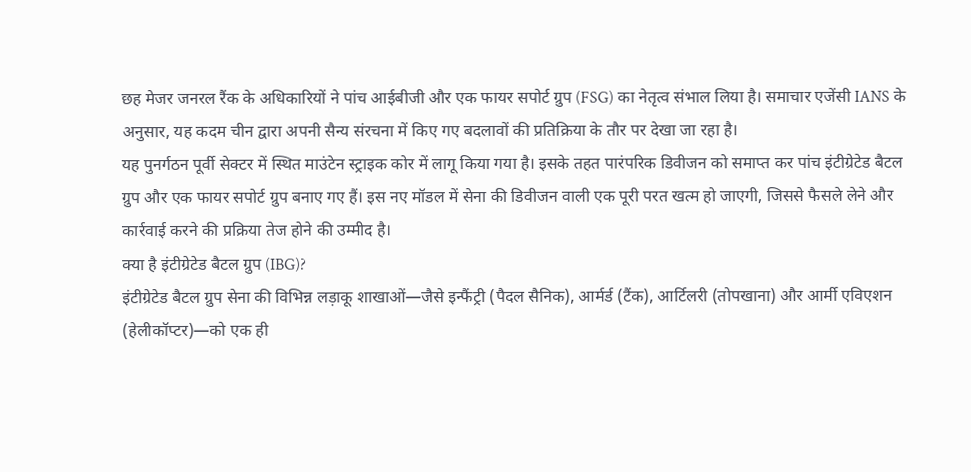छह मेजर जनरल रैंक के अधिकारियों ने पांच आईबीजी और एक फायर सपोर्ट ग्रुप (FSG) का नेतृत्व संभाल लिया है। समाचार एजेंसी IANS के अनुसार, यह कदम चीन द्वारा अपनी सैन्य संरचना में किए गए बदलावों की प्रतिक्रिया के तौर पर देखा जा रहा है।
यह पुनर्गठन पूर्वी सेक्टर में स्थित माउंटेन स्ट्राइक कोर में लागू किया गया है। इसके तहत पारंपरिक डिवीजन को समाप्त कर पांच इंटीग्रेटेड बैटल ग्रुप और एक फायर सपोर्ट ग्रुप बनाए गए हैं। इस नए मॉडल में सेना की डिवीजन वाली एक पूरी परत खत्म हो जाएगी, जिससे फैसले लेने और कार्रवाई करने की प्रक्रिया तेज होने की उम्मीद है।
क्या है इंटीग्रेटेड बैटल ग्रुप (IBG)?
इंटीग्रेटेड बैटल ग्रुप सेना की विभिन्न लड़ाकू शाखाओं—जैसे इन्फैंट्री (पैदल सैनिक), आर्मर्ड (टैंक), आर्टिलरी (तोपखाना) और आर्मी एविएशन (हेलीकॉप्टर)—को एक ही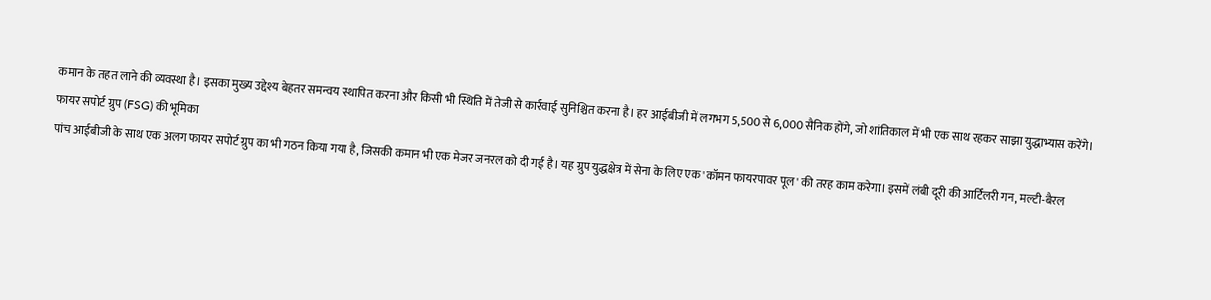कमान के तहत लाने की व्यवस्था है। इसका मुख्य उद्देश्य बेहतर समन्वय स्थापित करना और किसी भी स्थिति में तेजी से कार्रवाई सुनिश्चित करना है। हर आईबीजी में लगभग 5,500 से 6,000 सैनिक होंगे, जो शांतिकाल में भी एक साथ रहकर साझा युद्धाभ्यास करेंगे।
फायर सपोर्ट ग्रुप (FSG) की भूमिका
पांच आईबीजी के साथ एक अलग फायर सपोर्ट ग्रुप का भी गठन किया गया है, जिसकी कमान भी एक मेजर जनरल को दी गई है। यह ग्रुप युद्धक्षेत्र में सेना के लिए एक 'कॉमन फायरपावर पूल' की तरह काम करेगा। इसमें लंबी दूरी की आर्टिलरी गन, मल्टी-बैरल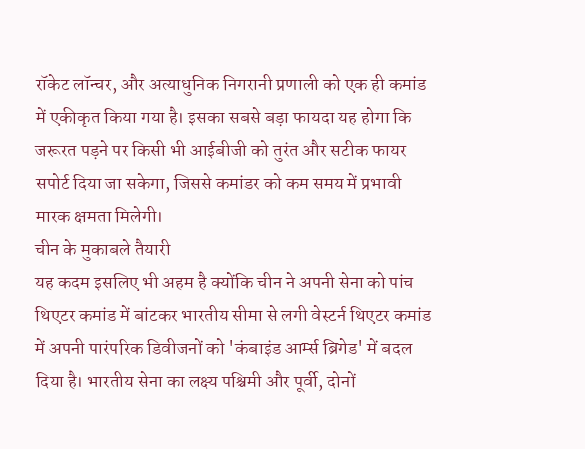रॉकेट लॉन्चर, और अत्याधुनिक निगरानी प्रणाली को एक ही कमांड में एकीकृत किया गया है। इसका सबसे बड़ा फायदा यह होगा कि जरूरत पड़ने पर किसी भी आईबीजी को तुरंत और सटीक फायर सपोर्ट दिया जा सकेगा, जिससे कमांडर को कम समय में प्रभावी मारक क्षमता मिलेगी।
चीन के मुकाबले तैयारी
यह कदम इसलिए भी अहम है क्योंकि चीन ने अपनी सेना को पांच थिएटर कमांड में बांटकर भारतीय सीमा से लगी वेस्टर्न थिएटर कमांड में अपनी पारंपरिक डिवीजनों को 'कंबाइंड आर्म्स ब्रिगेड' में बदल दिया है। भारतीय सेना का लक्ष्य पश्चिमी और पूर्वी, दोनों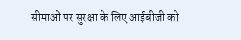सीमाओं पर सुरक्षा के लिए आईबीजी को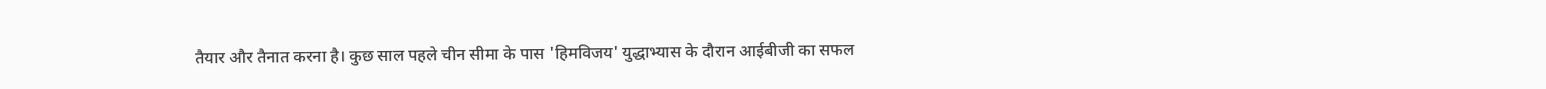तैयार और तैनात करना है। कुछ साल पहले चीन सीमा के पास 'हिमविजय' युद्धाभ्यास के दौरान आईबीजी का सफल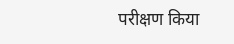परीक्षण किया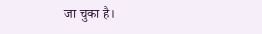जा चुका है।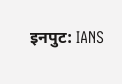इनपुट: IANS